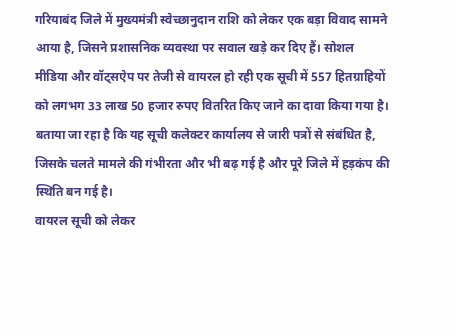गरियाबंद जिले में मुख्यमंत्री स्वेच्छानुदान राशि को लेकर एक बड़ा विवाद सामने आया है, जिसने प्रशासनिक व्यवस्था पर सवाल खड़े कर दिए हैं। सोशल मीडिया और वॉट्सऐप पर तेजी से वायरल हो रही एक सूची में 557 हितग्राहियों को लगभग 33 लाख 50 हजार रुपए वितरित किए जाने का दावा किया गया है। बताया जा रहा है कि यह सूची कलेक्टर कार्यालय से जारी पत्रों से संबंधित है, जिसके चलते मामले की गंभीरता और भी बढ़ गई है और पूरे जिले में हड़कंप की स्थिति बन गई है।
वायरल सूची को लेकर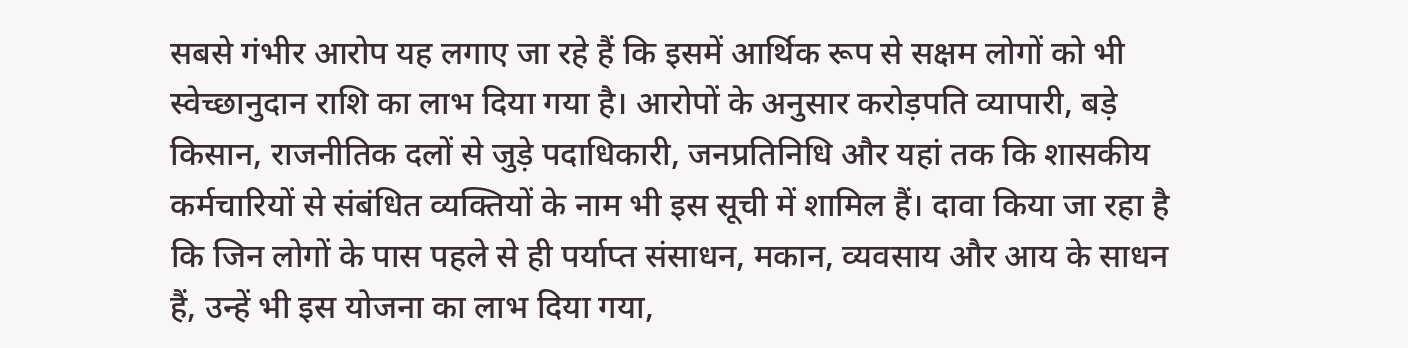सबसे गंभीर आरोप यह लगाए जा रहे हैं कि इसमें आर्थिक रूप से सक्षम लोगों को भी स्वेच्छानुदान राशि का लाभ दिया गया है। आरोपों के अनुसार करोड़पति व्यापारी, बड़े किसान, राजनीतिक दलों से जुड़े पदाधिकारी, जनप्रतिनिधि और यहां तक कि शासकीय कर्मचारियों से संबंधित व्यक्तियों के नाम भी इस सूची में शामिल हैं। दावा किया जा रहा है कि जिन लोगों के पास पहले से ही पर्याप्त संसाधन, मकान, व्यवसाय और आय के साधन हैं, उन्हें भी इस योजना का लाभ दिया गया,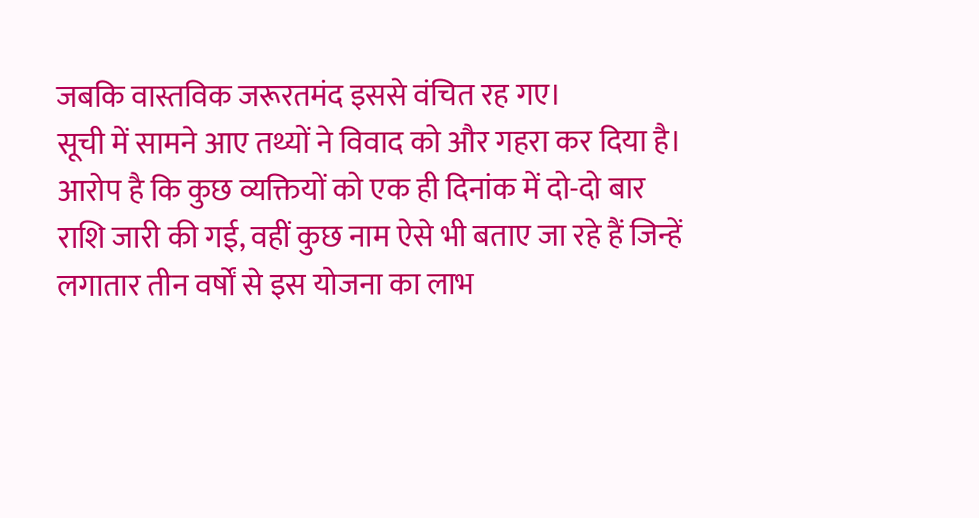जबकि वास्तविक जरूरतमंद इससे वंचित रह गए।
सूची में सामने आए तथ्यों ने विवाद को और गहरा कर दिया है। आरोप है कि कुछ व्यक्तियों को एक ही दिनांक में दो-दो बार राशि जारी की गई, वहीं कुछ नाम ऐसे भी बताए जा रहे हैं जिन्हें लगातार तीन वर्षों से इस योजना का लाभ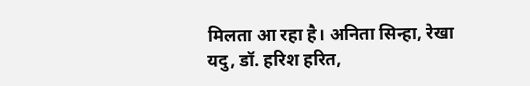मिलता आ रहा है। अनिता सिन्हा, रेखा यदु, डॉ. हरिश हरित,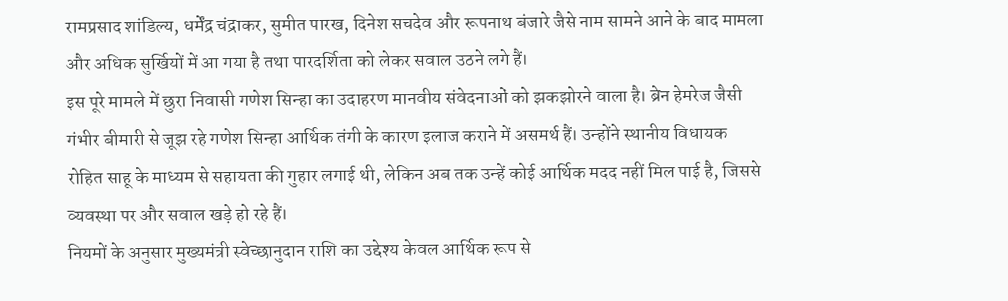रामप्रसाद शांडिल्य, धर्मेंद्र चंद्राकर, सुमीत पारख, दिनेश सचदेव और रूपनाथ बंजारे जैसे नाम सामने आने के बाद मामला और अधिक सुर्खियों में आ गया है तथा पारदर्शिता को लेकर सवाल उठने लगे हैं।
इस पूरे मामले में छुरा निवासी गणेश सिन्हा का उदाहरण मानवीय संवेदनाओं को झकझोरने वाला है। ब्रेन हेमरेज जैसी गंभीर बीमारी से जूझ रहे गणेश सिन्हा आर्थिक तंगी के कारण इलाज कराने में असमर्थ हैं। उन्होंने स्थानीय विधायक रोहित साहू के माध्यम से सहायता की गुहार लगाई थी, लेकिन अब तक उन्हें कोई आर्थिक मदद नहीं मिल पाई है, जिससे व्यवस्था पर और सवाल खड़े हो रहे हैं।
नियमों के अनुसार मुख्यमंत्री स्वेच्छानुदान राशि का उद्देश्य केवल आर्थिक रूप से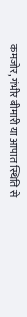कमजोर, गंभीर बीमारी या आपात स्थिति से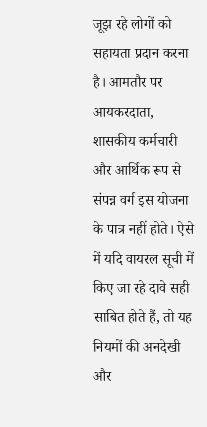जूझ रहे लोगों को सहायता प्रदान करना है। आमतौर पर आयकरदाता, शासकीय कर्मचारी और आर्थिक रूप से संपन्न वर्ग इस योजना के पात्र नहीं होते। ऐसे में यदि वायरल सूची में किए जा रहे दावे सही साबित होते हैं, तो यह नियमों की अनदेखी और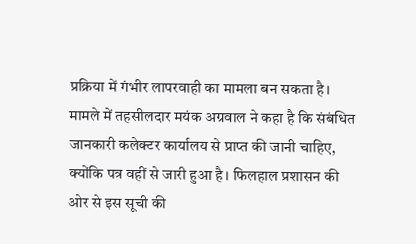प्रक्रिया में गंभीर लापरवाही का मामला बन सकता है।
मामले में तहसीलदार मयंक अग्रवाल ने कहा है कि संबंधित जानकारी कलेक्टर कार्यालय से प्राप्त की जानी चाहिए, क्योंकि पत्र वहीं से जारी हुआ है। फिलहाल प्रशासन की ओर से इस सूची की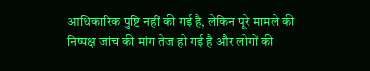आधिकारिक पुष्टि नहीं की गई है, लेकिन पूरे मामले की निष्पक्ष जांच की मांग तेज हो गई है और लोगों की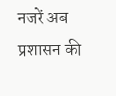नजरें अब प्रशासन की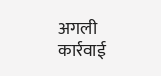अगली कार्रवाई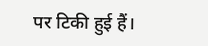पर टिकी हुई हैं।